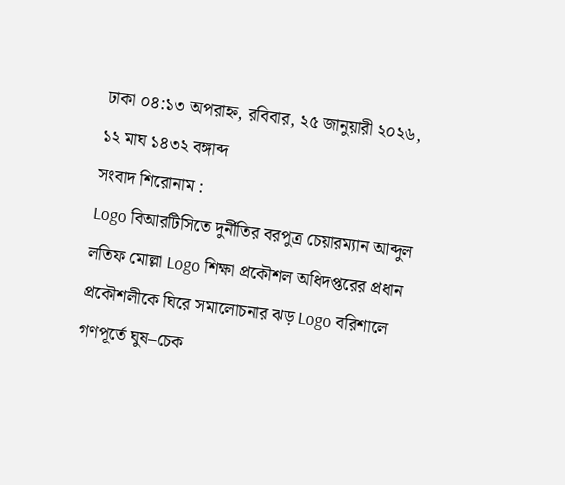ঢাকা ০৪:১৩ অপরাহ্ন, রবিবার, ২৫ জানুয়ারী ২০২৬, ১২ মাঘ ১৪৩২ বঙ্গাব্দ
সংবাদ শিরোনাম :
Logo বিআরটিসিতে দুর্নীতির বরপুত্র চেয়ারম্যান আব্দুল লতিফ মোল্লা Logo শিক্ষা প্রকৌশল অধিদপ্তরের প্রধান প্রকৌশলীকে ঘিরে সমালোচনার ঝড় Logo বরিশালে গণপূর্তে ঘুষ–চেক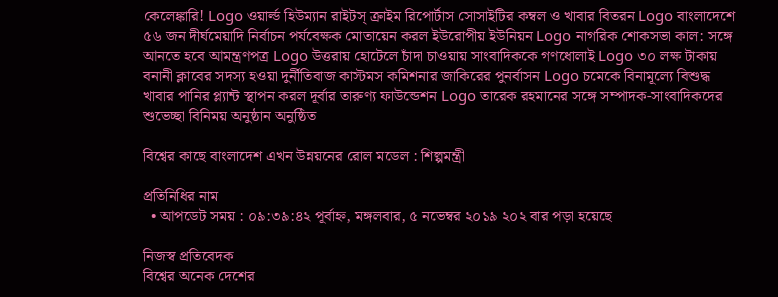কেলেঙ্কারি! Logo ওয়ার্ল্ড হিউম্যান রাইটস্ ক্রাইম রিপোর্টাস সোসাইটির কম্বল ও খাবার বিতরন Logo বাংলাদেশে ৫৬ জন দীর্ঘমেয়াদি নির্বাচন পর্যবেক্ষক মোতায়েন করল ইউরোপীয় ইউনিয়ন Logo নাগরিক শোকসভা কাল: সঙ্গে আনতে হবে আমন্ত্রণপত্র Logo উত্তরায় হোটেলে চাঁদা চাওয়ায় সাংবাদিককে গণধোলাই Logo ৩০ লক্ষ টাকায় বনানী ক্লাবের সদস্য হওয়া দুর্নীতিবাজ কাস্টমস কমিশনার জাকিরের পুনর্বাসন Logo চমেকে বিনামূল্যে বিশুদ্ধ খাবার পানির প্ল্যান্ট স্থাপন করল দূর্বার তারুণ্য ফাউন্ডেশন Logo তারেক রহমানের সঙ্গে সম্পাদক-সাংবাদিকদের শুভেচ্ছা বিনিময় অনুষ্ঠান অনুষ্ঠিত

বিশ্বের কাছে বাংলাদেশ এখন উন্নয়নের রোল মডেল : শিল্পমন্ত্রী

প্রতিনিধির নাম
  • আপডেট সময় : ০৯:৩৯:৪২ পূর্বাহ্ন, মঙ্গলবার, ৫ নভেম্বর ২০১৯ ২০২ বার পড়া হয়েছে

নিজস্ব প্রতিবেদক
বিশ্বের অনেক দেশের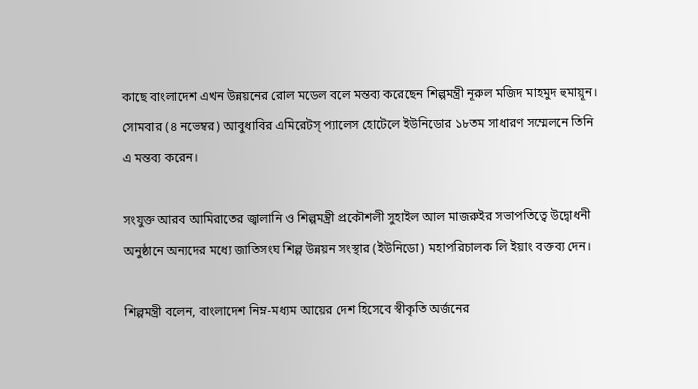কাছে বাংলাদেশ এখন উন্নয়নের রোল মডেল বলে মন্তব্য করেছেন শিল্পমন্ত্রী নূরুল মজিদ মাহমুদ হুমায়ূন। সোমবার (৪ নভেম্বর) আবুধাবির এমিরেটস্ প্যালেস হোটেলে ইউনিডোর ১৮তম সাধারণ সম্মেলনে তিনি এ মন্তব্য করেন।

সংযুক্ত আরব আমিরাতের জ্বালানি ও শিল্পমন্ত্রী প্রকৌশলী সুহাইল আল মাজরুইর সভাপতিত্বে উদ্বোধনী অনুষ্ঠানে অন্যদের মধ্যে জাতিসংঘ শিল্প উন্নয়ন সংস্থার (ইউনিডো) মহাপরিচালক লি ইয়াং বক্তব্য দেন।

শিল্পমন্ত্রী বলেন, বাংলাদেশ নিম্ন-মধ্যম আয়ের দেশ হিসেবে স্বীকৃতি অর্জনের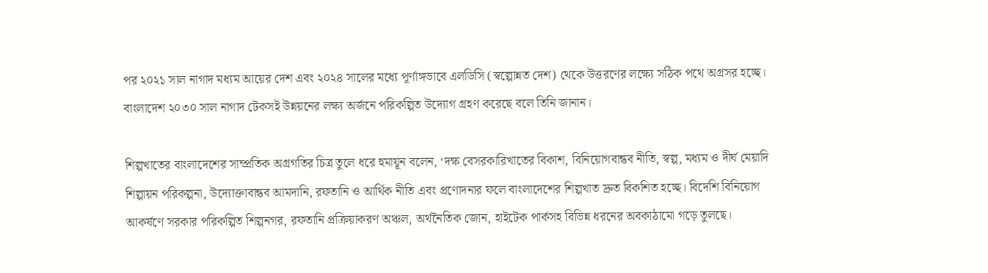পর ২০২১ সাল নাগাদ মধ্যম আয়ের দেশ এবং ২০২৪ সালের মধ্যে পূর্ণাঙ্গভাবে এলডিসি (স্বল্পোন্নত দেশ) থেকে উত্তরণের লক্ষ্যে সঠিক পথে অগ্রসর হচ্ছে। বাংলাদেশ ২০৩০ সাল নাগাদ টেকসই উন্নয়নের লক্ষ্য অর্জনে পরিকল্পিত উদ্যোগ গ্রহণ করেছে বলে তিনি জানান।

শিল্পখাতের বাংলাদেশের সাম্প্রতিক অগ্রগতির চিত্র তুলে ধরে হুমায়ূন বলেন, ‘দক্ষ বেসরকারিখাতের বিকাশ, বিনিয়োগবান্ধব নীতি, স্বল্প, মধ্যম ও দীর্ঘ মেয়াদি শিল্পায়ন পরিকল্পনা, উদ্যোক্তাবান্ধব আমদানি, রফতানি ও আর্থিক নীতি এবং প্রণোদনার ফলে বাংলাদেশের শিল্পখাত দ্রুত বিকশিত হচ্ছে। বিদেশি বিনিয়োগ আকর্ষণে সরকার পরিকল্পিত শিল্পনগর, রফতানি প্রক্রিয়াকরণ অঞ্চল, অর্থনৈতিক জোন, হাইটেক পার্কসহ বিভিন্ন ধরনের অবকাঠামো গড়ে তুলছে।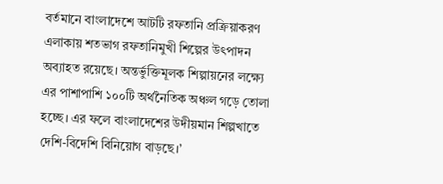বর্তমানে বাংলাদেশে আটটি রফতানি প্রক্রিয়াকরণ এলাকায় শতভাগ রফতানিমুখী শিল্পের উৎপাদন অব্যাহত রয়েছে। অন্তর্ভুক্তিমূলক শিল্পায়নের লক্ষ্যে এর পাশাপাশি ১০০টি অর্থনৈতিক অঞ্চল গড়ে তোলা হচ্ছে। এর ফলে বাংলাদেশের উদীয়মান শিল্পখাতে দেশি-বিদেশি বিনিয়োগ বাড়ছে।’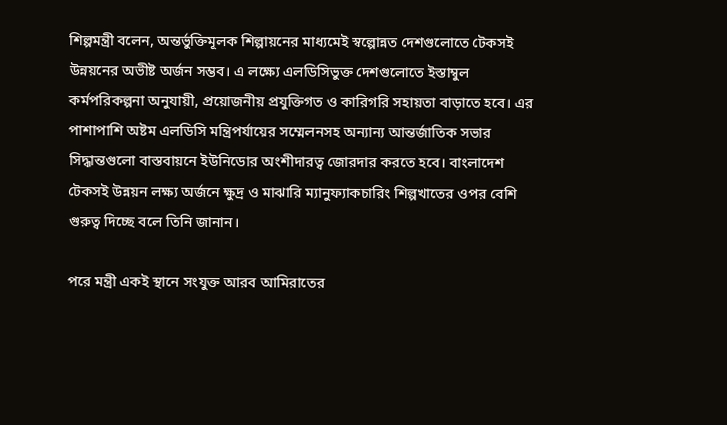শিল্পমন্ত্রী বলেন, অন্তর্ভুক্তিমূলক শিল্পায়নের মাধ্যমেই স্বল্পোন্নত দেশগুলোতে টেকসই উন্নয়নের অভীষ্ট অর্জন সম্ভব। এ লক্ষ্যে এলডিসিভুক্ত দেশগুলোতে ইস্তাম্বুল কর্মপরিকল্পনা অনুযায়ী, প্রয়োজনীয় প্রযুক্তিগত ও কারিগরি সহায়তা বাড়াতে হবে। এর পাশাপাশি অষ্টম এলডিসি মন্ত্রিপর্যায়ের সম্মেলনসহ অন্যান্য আন্তর্জাতিক সভার সিদ্ধান্তগুলো বাস্তবায়নে ইউনিডোর অংশীদারত্ব জোরদার করতে হবে। বাংলাদেশ টেকসই উন্নয়ন লক্ষ্য অর্জনে ক্ষুদ্র ও মাঝারি ম্যানুফ্যাকচারিং শিল্পখাতের ওপর বেশি গুরুত্ব দিচ্ছে বলে তিনি জানান।

পরে মন্ত্রী একই স্থানে সংযুক্ত আরব আমিরাতের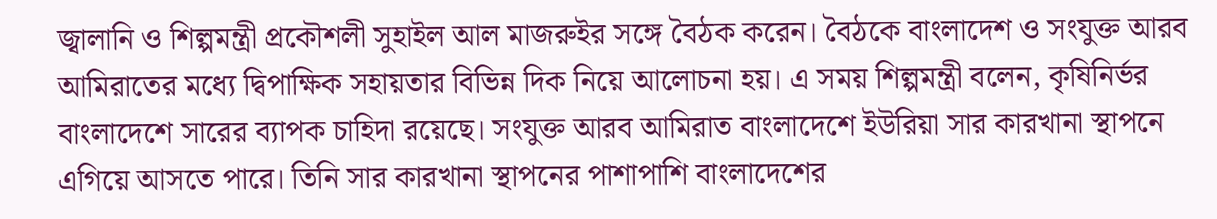জ্বালানি ও শিল্পমন্ত্রী প্রকৌশলী সুহাইল আল মাজরুইর সঙ্গে বৈঠক করেন। বৈঠকে বাংলাদেশ ও সংযুক্ত আরব আমিরাতের মধ্যে দ্বিপাক্ষিক সহায়তার বিভিন্ন দিক নিয়ে আলোচনা হয়। এ সময় শিল্পমন্ত্রী বলেন, কৃষিনির্ভর বাংলাদেশে সারের ব্যাপক চাহিদা রয়েছে। সংযুক্ত আরব আমিরাত বাংলাদেশে ইউরিয়া সার কারখানা স্থাপনে এগিয়ে আসতে পারে। তিনি সার কারখানা স্থাপনের পাশাপাশি বাংলাদেশের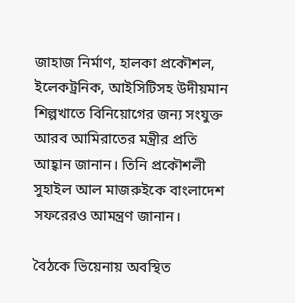জাহাজ নির্মাণ, হালকা প্রকৌশল, ইলেকট্রনিক, আইসিটিসহ উদীয়মান শিল্পখাতে বিনিয়োগের জন্য সংযুক্ত আরব আমিরাতের মন্ত্রীর প্রতি আহ্বান জানান। তিনি প্রকৌশলী সুহাইল আল মাজরুইকে বাংলাদেশ সফরেরও আমন্ত্রণ জানান।

বৈঠকে ভিয়েনায় অবস্থিত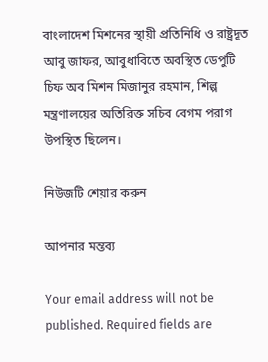বাংলাদেশ মিশনের স্থায়ী প্রতিনিধি ও রাষ্ট্রদূত আবু জাফর, আবুধাবিতে অবস্থিত ডেপুটি চিফ অব মিশন মিজানুর রহমান, শিল্প মন্ত্রণালয়ের অতিরিক্ত সচিব বেগম পরাগ উপস্থিত ছিলেন।

নিউজটি শেয়ার করুন

আপনার মন্তব্য

Your email address will not be published. Required fields are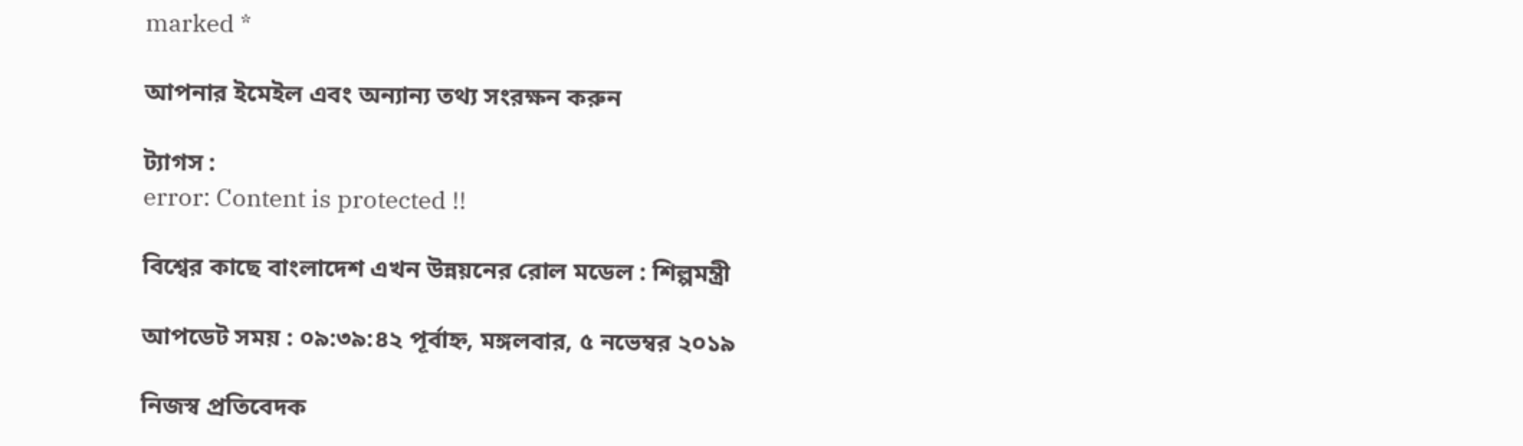marked *

আপনার ইমেইল এবং অন্যান্য তথ্য সংরক্ষন করুন

ট্যাগস :
error: Content is protected !!

বিশ্বের কাছে বাংলাদেশ এখন উন্নয়নের রোল মডেল : শিল্পমন্ত্রী

আপডেট সময় : ০৯:৩৯:৪২ পূর্বাহ্ন, মঙ্গলবার, ৫ নভেম্বর ২০১৯

নিজস্ব প্রতিবেদক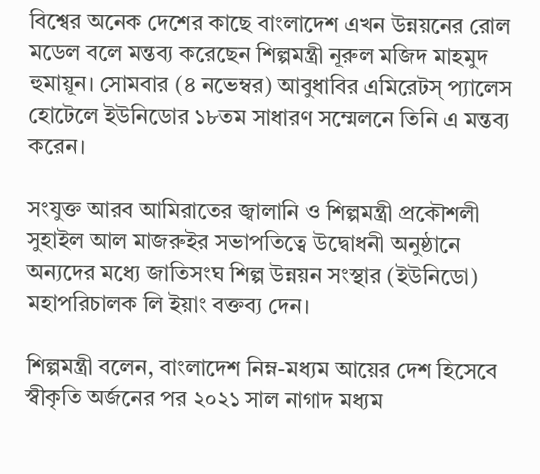বিশ্বের অনেক দেশের কাছে বাংলাদেশ এখন উন্নয়নের রোল মডেল বলে মন্তব্য করেছেন শিল্পমন্ত্রী নূরুল মজিদ মাহমুদ হুমায়ূন। সোমবার (৪ নভেম্বর) আবুধাবির এমিরেটস্ প্যালেস হোটেলে ইউনিডোর ১৮তম সাধারণ সম্মেলনে তিনি এ মন্তব্য করেন।

সংযুক্ত আরব আমিরাতের জ্বালানি ও শিল্পমন্ত্রী প্রকৌশলী সুহাইল আল মাজরুইর সভাপতিত্বে উদ্বোধনী অনুষ্ঠানে অন্যদের মধ্যে জাতিসংঘ শিল্প উন্নয়ন সংস্থার (ইউনিডো) মহাপরিচালক লি ইয়াং বক্তব্য দেন।

শিল্পমন্ত্রী বলেন, বাংলাদেশ নিম্ন-মধ্যম আয়ের দেশ হিসেবে স্বীকৃতি অর্জনের পর ২০২১ সাল নাগাদ মধ্যম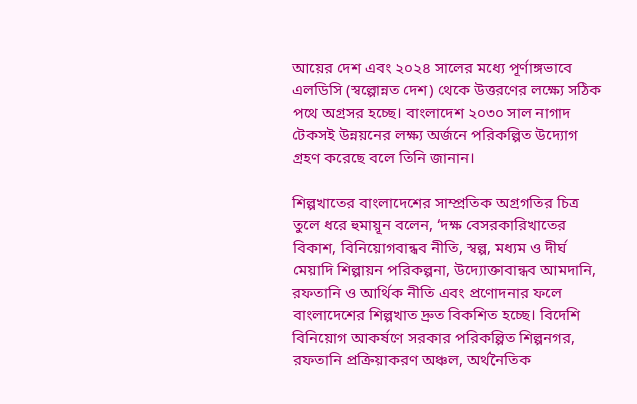আয়ের দেশ এবং ২০২৪ সালের মধ্যে পূর্ণাঙ্গভাবে এলডিসি (স্বল্পোন্নত দেশ) থেকে উত্তরণের লক্ষ্যে সঠিক পথে অগ্রসর হচ্ছে। বাংলাদেশ ২০৩০ সাল নাগাদ টেকসই উন্নয়নের লক্ষ্য অর্জনে পরিকল্পিত উদ্যোগ গ্রহণ করেছে বলে তিনি জানান।

শিল্পখাতের বাংলাদেশের সাম্প্রতিক অগ্রগতির চিত্র তুলে ধরে হুমায়ূন বলেন, ‘দক্ষ বেসরকারিখাতের বিকাশ, বিনিয়োগবান্ধব নীতি, স্বল্প, মধ্যম ও দীর্ঘ মেয়াদি শিল্পায়ন পরিকল্পনা, উদ্যোক্তাবান্ধব আমদানি, রফতানি ও আর্থিক নীতি এবং প্রণোদনার ফলে বাংলাদেশের শিল্পখাত দ্রুত বিকশিত হচ্ছে। বিদেশি বিনিয়োগ আকর্ষণে সরকার পরিকল্পিত শিল্পনগর, রফতানি প্রক্রিয়াকরণ অঞ্চল, অর্থনৈতিক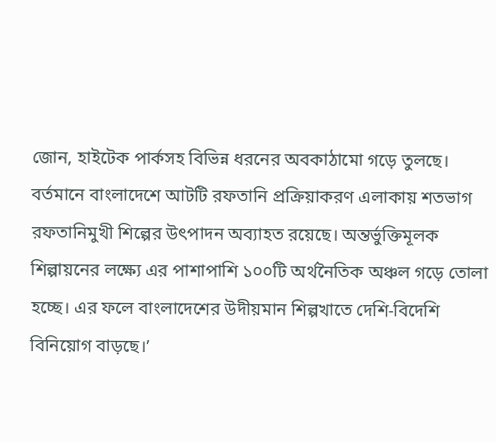জোন, হাইটেক পার্কসহ বিভিন্ন ধরনের অবকাঠামো গড়ে তুলছে। বর্তমানে বাংলাদেশে আটটি রফতানি প্রক্রিয়াকরণ এলাকায় শতভাগ রফতানিমুখী শিল্পের উৎপাদন অব্যাহত রয়েছে। অন্তর্ভুক্তিমূলক শিল্পায়নের লক্ষ্যে এর পাশাপাশি ১০০টি অর্থনৈতিক অঞ্চল গড়ে তোলা হচ্ছে। এর ফলে বাংলাদেশের উদীয়মান শিল্পখাতে দেশি-বিদেশি বিনিয়োগ বাড়ছে।’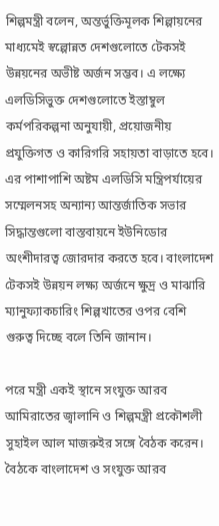শিল্পমন্ত্রী বলেন, অন্তর্ভুক্তিমূলক শিল্পায়নের মাধ্যমেই স্বল্পোন্নত দেশগুলোতে টেকসই উন্নয়নের অভীষ্ট অর্জন সম্ভব। এ লক্ষ্যে এলডিসিভুক্ত দেশগুলোতে ইস্তাম্বুল কর্মপরিকল্পনা অনুযায়ী, প্রয়োজনীয় প্রযুক্তিগত ও কারিগরি সহায়তা বাড়াতে হবে। এর পাশাপাশি অষ্টম এলডিসি মন্ত্রিপর্যায়ের সম্মেলনসহ অন্যান্য আন্তর্জাতিক সভার সিদ্ধান্তগুলো বাস্তবায়নে ইউনিডোর অংশীদারত্ব জোরদার করতে হবে। বাংলাদেশ টেকসই উন্নয়ন লক্ষ্য অর্জনে ক্ষুদ্র ও মাঝারি ম্যানুফ্যাকচারিং শিল্পখাতের ওপর বেশি গুরুত্ব দিচ্ছে বলে তিনি জানান।

পরে মন্ত্রী একই স্থানে সংযুক্ত আরব আমিরাতের জ্বালানি ও শিল্পমন্ত্রী প্রকৌশলী সুহাইল আল মাজরুইর সঙ্গে বৈঠক করেন। বৈঠকে বাংলাদেশ ও সংযুক্ত আরব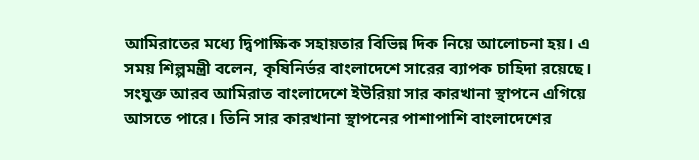আমিরাতের মধ্যে দ্বিপাক্ষিক সহায়তার বিভিন্ন দিক নিয়ে আলোচনা হয়। এ সময় শিল্পমন্ত্রী বলেন, কৃষিনির্ভর বাংলাদেশে সারের ব্যাপক চাহিদা রয়েছে। সংযুক্ত আরব আমিরাত বাংলাদেশে ইউরিয়া সার কারখানা স্থাপনে এগিয়ে আসতে পারে। তিনি সার কারখানা স্থাপনের পাশাপাশি বাংলাদেশের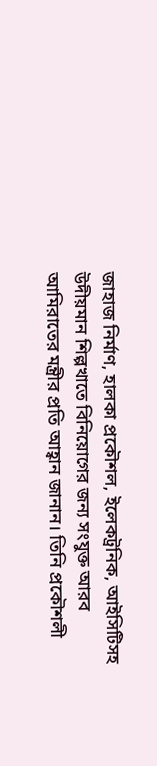জাহাজ নির্মাণ, হালকা প্রকৌশল, ইলেকট্রনিক, আইসিটিসহ উদীয়মান শিল্পখাতে বিনিয়োগের জন্য সংযুক্ত আরব আমিরাতের মন্ত্রীর প্রতি আহ্বান জানান। তিনি প্রকৌশলী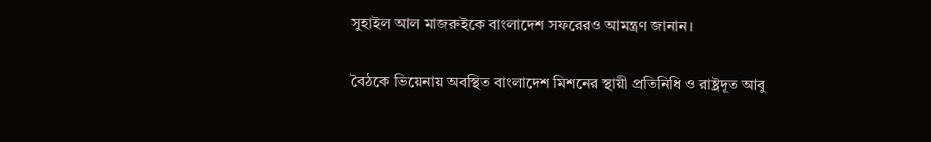সুহাইল আল মাজরুইকে বাংলাদেশ সফরেরও আমন্ত্রণ জানান।

বৈঠকে ভিয়েনায় অবস্থিত বাংলাদেশ মিশনের স্থায়ী প্রতিনিধি ও রাষ্ট্রদূত আবু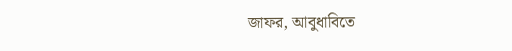জাফর, আবুধাবিতে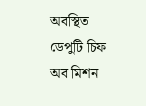অবস্থিত ডেপুটি চিফ অব মিশন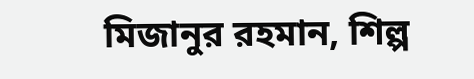মিজানুর রহমান, শিল্প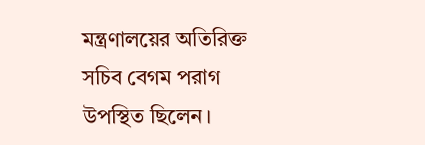মন্ত্রণালয়ের অতিরিক্ত সচিব বেগম পরাগ উপস্থিত ছিলেন।